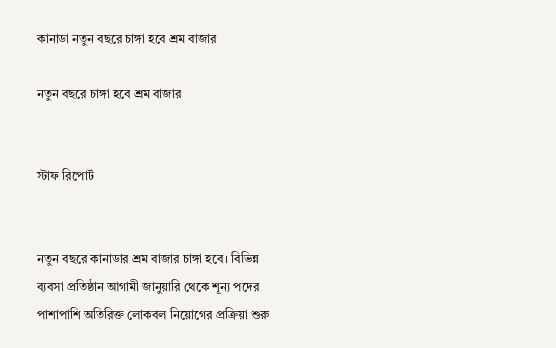কানাডা নতুন বছরে চাঙ্গা হবে শ্রম বাজার

নতুন বছরে চাঙ্গা হবে শ্রম বাজার


স্টাফ রিপোর্ট


নতুন বছরে কানাডার শ্রম বাজার চাঙ্গা হবে। বিভিন্ন ব্যবসা প্রতিষ্ঠান আগামী জানুয়ারি থেকে শূন্য পদের পাশাপাশি অতিরিক্ত লোকবল নিয়োগের প্রক্রিয়া শুরু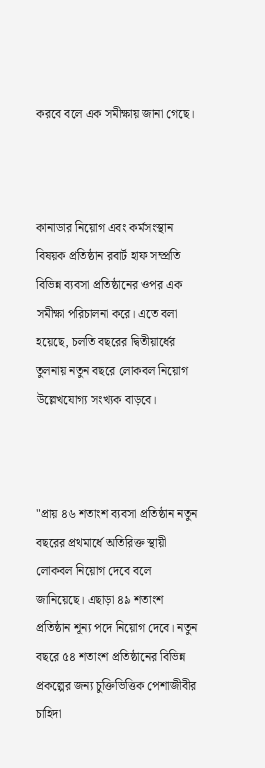করবে বলে এক সমীক্ষায় জানা গেছে।



কানাডার নিয়োগ এবং কর্মসংস্থান বিষয়ক প্রতিষ্ঠান রবার্ট হাফ সম্প্রতি বিভিন্ন ব্যবসা প্রতিষ্ঠানের ওপর এক সমীক্ষা পরিচালনা করে। এতে বলা হয়েছে, চলতি বছরের দ্বিতীয়ার্ধের তুলনায় নতুন বছরে লোকবল নিয়োগ উল্লেখযোগ্য সংখ্যক বাড়বে।



"প্রায় ৪৬ শতাংশ ব্যবসা প্রতিষ্ঠান নতুন বছরের প্রথমার্ধে অতিরিক্ত স্থায়ী লোকবল নিয়োগ দেবে বলে জানিয়েছে। এছাড়া ৪৯ শতাংশ প্রতিষ্ঠান শূন্য পদে নিয়োগ দেবে। নতুন বছরে ৫৪ শতাংশ প্রতিষ্ঠানের বিভিন্ন প্রকল্পের জন্য চুক্তিভিত্তিক পেশাজীবীর চাহিদা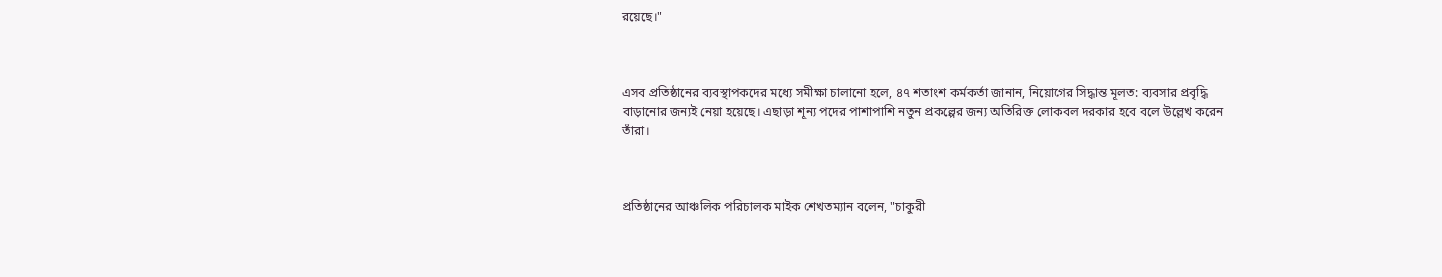রয়েছে।"



এসব প্রতিষ্ঠানের ব্যবস্থাপকদের মধ্যে সমীক্ষা চালানো হলে, ৪৭ শতাংশ কর্মকর্তা জানান, নিয়োগের সিদ্ধান্ত মূলত: ব্যবসার প্রবৃদ্ধি বাড়ানোর জন্যই নেয়া হয়েছে। এছাড়া শূন্য পদের পাশাপাশি নতুন প্রকল্পের জন্য অতিরিক্ত লোকবল দরকার হবে বলে উল্লেখ করেন তাঁরা।



প্রতিষ্ঠানের আঞ্চলিক পরিচালক মাইক শেখতম্যান বলেন, "চাকুরী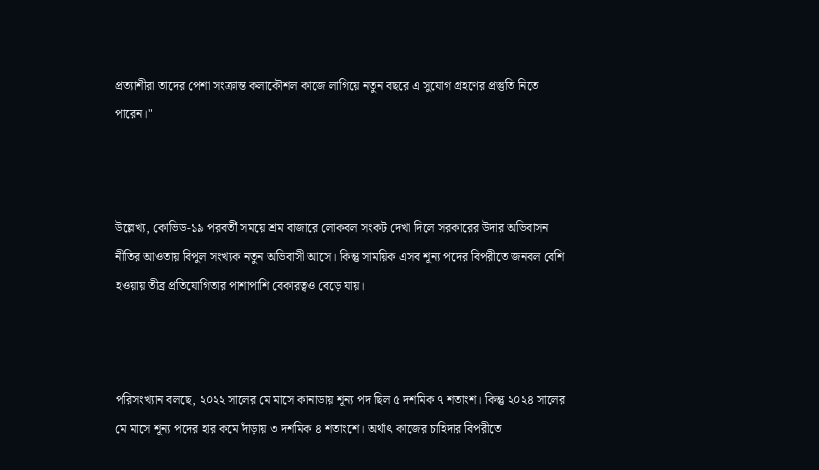প্রত্যাশীরা তাদের পেশা সংক্রান্ত কলাকৌশল কাজে লাগিয়ে নতুন বছরে এ সুযোগ গ্রহণের প্রস্তুতি নিতে পারেন।"



উল্লেখ্য, কোভিড-১৯ পরবর্তী সময়ে শ্রম বাজারে লোকবল সংকট দেখা দিলে সরকারের উদার অভিবাসন নীতির আওতায় বিপুল সংখ্যক নতুন অভিবাসী আসে। কিন্তু সাময়িক এসব শূন্য পদের বিপরীতে জনবল বেশি হওয়ায় তীব্র প্রতিযোগিতার পাশাপাশি বেকারত্বও বেড়ে যায়।



পরিসংখ্যান বলছে, ২০২২ সালের মে মাসে কানাডায় শূন্য পদ ছিল ৫ দশমিক ৭ শতাংশ। কিন্তু ২০২৪ সালের মে মাসে শূন্য পদের হার কমে দাঁড়ায় ৩ দশমিক ৪ শতাংশে। অর্থাৎ কাজের চাহিদার বিপরীতে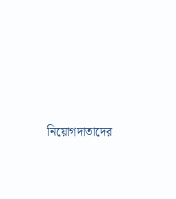নিয়োগদাতাদের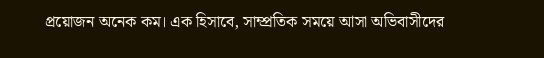প্রয়োজন অনেক কম। এক হিসাবে, সাম্প্রতিক সময়ে আসা অভিবাসীদের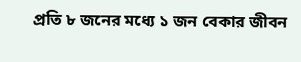প্রতি ৮ জনের মধ্যে ১ জন বেকার জীবন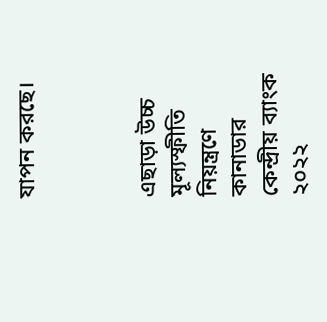যাপন করছে।



এছাড়া উচ্চ মূল্যস্ফীতি নিয়ন্ত্রণে কানাডার কেন্দ্রীয় ব্যাংক ২০২২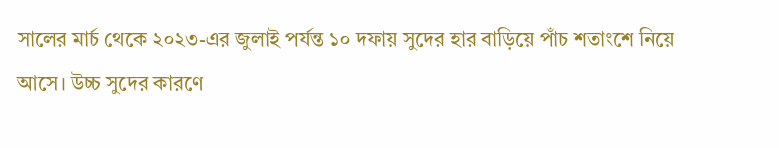সালের মার্চ থেকে ২০২৩-এর জুলাই পর্যন্ত ১০ দফায় সুদের হার বাড়িয়ে পাঁচ শতাংশে নিয়ে আসে। উচ্চ সুদের কারণে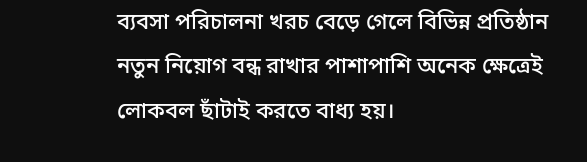ব্যবসা পরিচালনা খরচ বেড়ে গেলে বিভিন্ন প্রতিষ্ঠান নতুন নিয়োগ বন্ধ রাখার পাশাপাশি অনেক ক্ষেত্রেই লোকবল ছাঁটাই করতে বাধ্য হয়।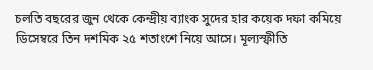চলতি বছরের জুন থেকে কেন্দ্রীয় ব্যাংক সুদের হার কয়েক দফা কমিয়ে ডিসেম্বরে তিন দশমিক ২৫ শতাংশে নিয়ে আসে। মূল্যস্ফীতি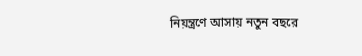নিয়ন্ত্রণে আসায় নতুন বছরে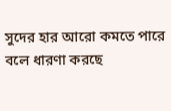সুদের হার আরো কমতে পারে বলে ধারণা করছে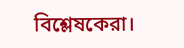বিশ্লেষকেরা।